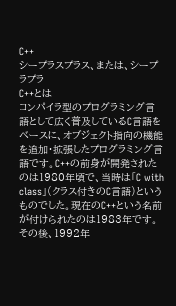C++
シープラスプラス、または、シープラプラ
C++とは
コンパイラ型のプログラミング言語として広く普及しているC言語をベースに、オブジェクト指向の機能を追加・拡張したプログラミング言語です。C++の前身が開発されたのは1980年頃で、当時は「C with class」(クラス付きのC言語)というものでした。現在のC++という名前が付けられたのは1983年です。その後、1992年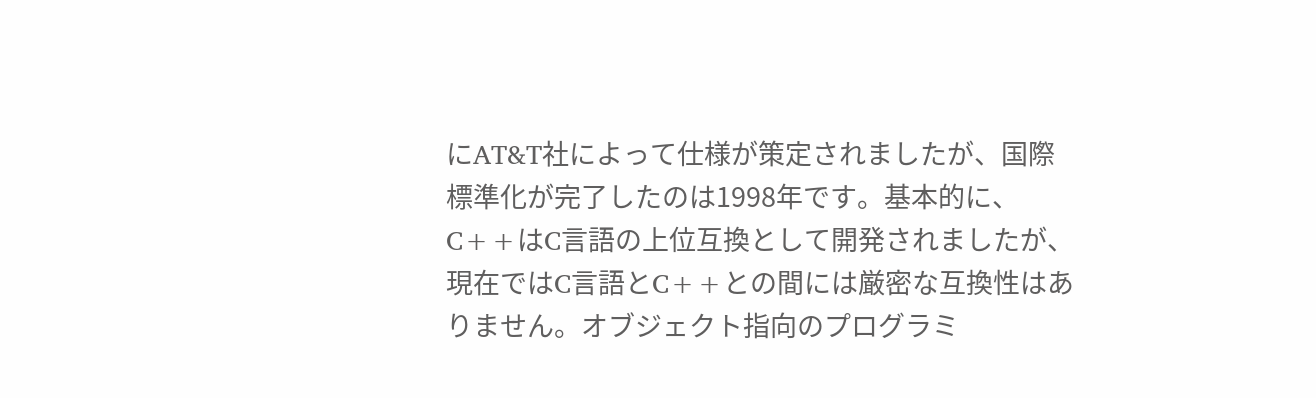にAT&T社によって仕様が策定されましたが、国際標準化が完了したのは1998年です。基本的に、C++はC言語の上位互換として開発されましたが、現在ではC言語とC++との間には厳密な互換性はありません。オブジェクト指向のプログラミ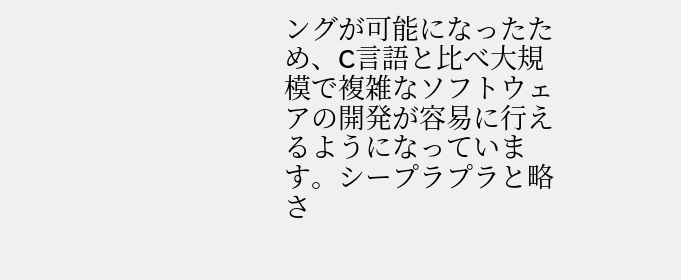ングが可能になったため、C言語と比べ大規模で複雑なソフトウェアの開発が容易に行えるようになっています。シープラプラと略さ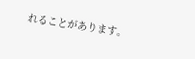れることがあります。